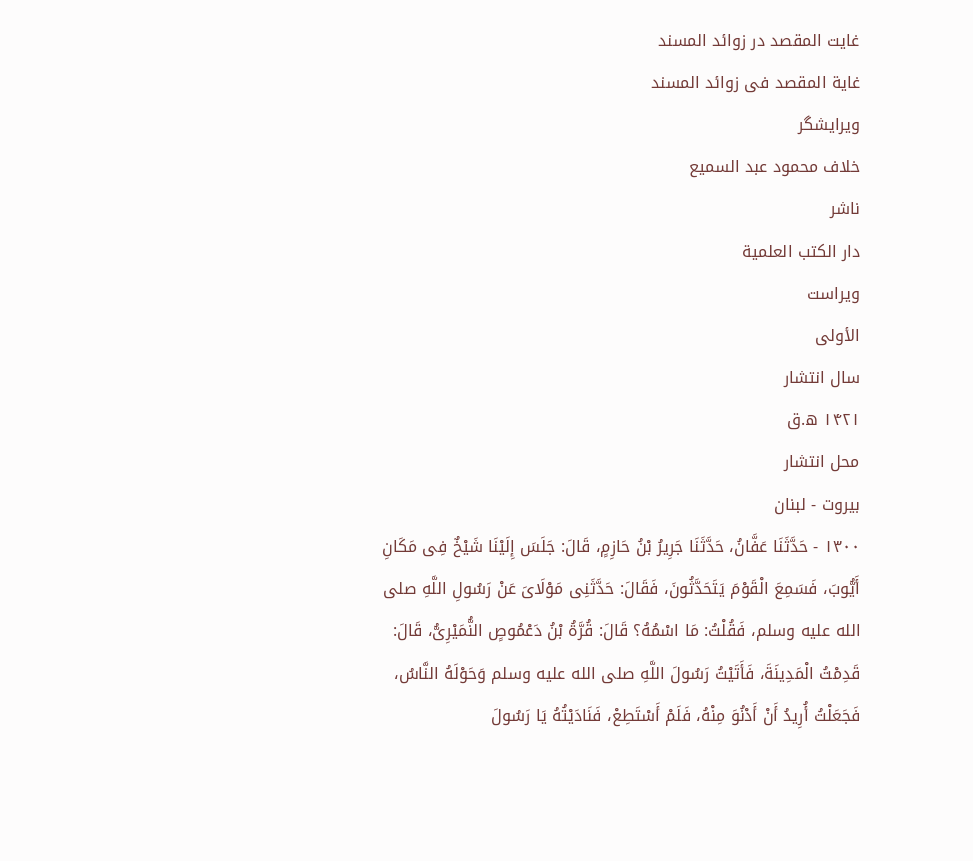غایت المقصد در زوائد المسند
غاية المقصد فى زوائد المسند
ویرایشگر
خلاف محمود عبد السميع
ناشر
دار الكتب العلمية
ویراست
الأولى
سال انتشار
۱۴۲۱ ه.ق
محل انتشار
بيروت - لبنان
١٣٠٠ - حَدَّثَنَا عَفَّانُ، حَدَّثَنَا جَرِيرُ بْنُ حَازِمٍ، قَالَ: جَلَسَ إِلَيْنَا شَيْخٌ فِى مَكَانِ أَيُّوبَ، فَسَمِعَ الْقَوْمَ يَتَحَدَّثُونَ، فَقَالَ: حَدَّثَنِى مَوْلَاىَ عَنْ رَسُولِ اللَّهِ صلى الله عليه وسلم، فَقُلْتُ: مَا اسْمُهُ؟ قَالَ: قُرَّةُ بْنُ دَعْمُوصٍ النُّمَيْرِىُّ، قَالَ: قَدِمْتُ الْمَدِينَةَ، فَأَتَيْتُ رَسُولَ اللَّهِ صلى الله عليه وسلم وَحَوْلَهُ النَّاسُ، فَجَعَلْتُ أُرِيدُ أَنْ أَدْنُوَ مِنْهُ، فَلَمْ أَسْتَطِعْ، فَنَادَيْتُهُ يَا رَسُولَ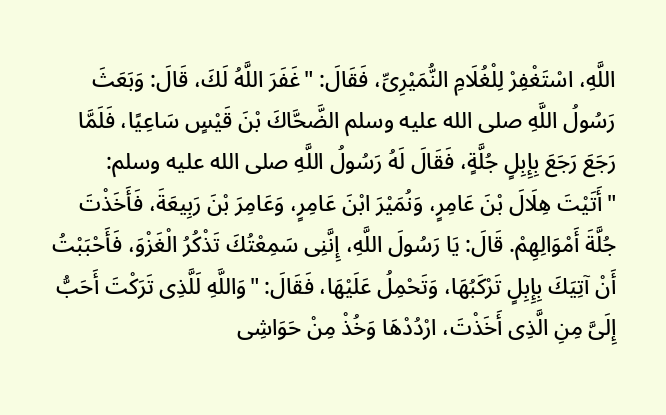اللَّهِ، اسْتَغْفِرْ لِلْغُلَامِ النُّمَيْرِىِّ، فَقَالَ: "غَفَرَ اللَّهُ لَكَ، قَالَ: وَبَعَثَ رَسُولُ اللَّهِ صلى الله عليه وسلم الضَّحَّاكَ بْنَ قَيْسٍ سَاعِيًا، فَلَمَّا رَجَعَ رَجَعَ بِإِبِلٍ جُلَّةٍ، فَقَالَ لَهُ رَسُولُ اللَّهِ صلى الله عليه وسلم: "أَتَيْتَ هِلَالَ بْنَ عَامِرٍ، وَنُمَيْرَ ابْنَ عَامِرٍ، وَعَامِرَ بْنَ رَبِيعَةَ، فَأَخَذْتَ جُلَّةَ أَمْوَالِهِمْ. قَالَ: يَا رَسُولَ اللَّهِ، إِنَّنِى سَمِعْتُكَ تَذْكُرُ الْغَزْوَ، فَأَحْبَبْتُ أَنْ آتِيَكَ بِإِبِلٍ تَرْكَبُهَا، وَتَحْمِلُ عَلَيْهَا، فَقَالَ: "وَاللَّهِ لَلَّذِى تَرَكْتَ أَحَبُّ إِلَىَّ مِنِ الَّذِى أَخَذْتَ، ارْدُدْهَا وَخُذْ مِنْ حَوَاشِى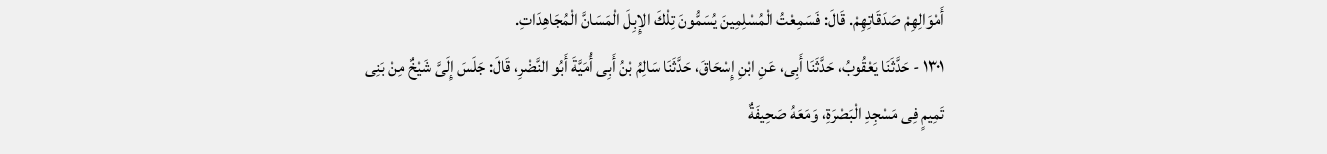أَمْوَالِهِمْ صَدَقَاتِهِمْ. قَالَ: فَسَمِعْتُ الْمُسْلِمِينَ يُسَمُّونَ تِلْكَ الإِبِلَ الْمَسَانَّ الْمُجَاهِدَاتِ.
١٣٠١ - حَدَّثَنَا يَعْقُوبُ، حَدَّثَنَا أَبِى، عَنِ ابْنِ إِسْحَاقَ، حَدَّثَنَا سَالِمُ بْنُ أَبِى أُمَيَّةَ أَبُو النَّضْرِ، قَالَ: جَلَسَ إِلَىَّ شَيْخٌ مِنْ بَنِى تَمِيمٍ فِى مَسْجِدِ الْبَصْرَةِ، وَمَعَهُ صَحِيفَةٌ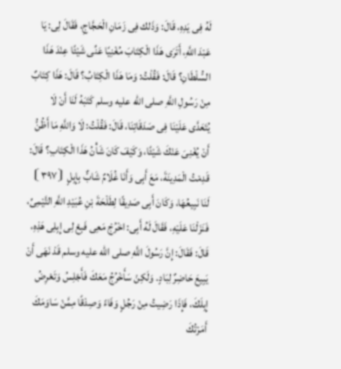لَهُ فِى يَدِهِ، قَالَ: وَذَلك فِى زَمَانِ الْحَجَّاجِ، فَقَالَ لِى: يَا عَبْدَ اللَّهِ، أَتَرَى هَذَا الْكِتَابَ مُغْنِيًا عَنِّى شَيْئًا عِنْدَ هَذَا السُّلْطَانِ؟ قَالَ: فَقُلْتُ: وَمَا هَذَا الْكِتَابُ؟ قَالَ: هَذَا كِتَابٌ مِنْ رَسُولِ اللَّهِ صلى الله عليه وسلم كَتَبَهُ لَنَا أَنْ لَا يُتَعَدَّى عَلَيْنَا فِى صَدَقَاتِنَا، قَالَ: فَقُلْتُ: لَا وَاللَّهِ مَا أَظُنُّ أَنْ يُغْنِىَ عَنْكَ شَيْئًا، وَكَيْفَ كَانَ شَأْنُ هَذَا الْكِتَابِ؟ قَالَ: قَدِمْتُ الْمَدِينَةَ، مَعَ أَبِى وَأَنَا غُلَامٌ شَابٌّ بِإِبِلٍ ⦗٣٩٧⦘ لَنَا نَبِيعُهَا، وَكَانَ أَبِى صَدِيقًا لِطَلْحَةَ بْنِ عُبَيْدِ اللَّهِ التَّيْمِىِّ، فَنَزَلْنَا عَلَيْهِ، فَقَالَ لَهُ أَبِى: اخْرُجْ مَعِى فَبِعْ لِى إِبِلِى هَذِهِ، قَالَ: فَقَالَ: إِنَّ رَسُولَ اللَّهِ صلى الله عليه وسلم قَدْ نَهَى أَنْ يَبِيعَ حَاضِرٌ لِبَادٍ. وَلَكِنْ سَأَخْرُجُ مَعَكَ فَأَجْلِسُ وَتَعْرِضُ إِبِلَكَ، فَإِذَا رَضِيتُ مِنْ رَجُلٍ وَفَاءً وَصِدْقًا مِمَّنْ سَاوَمَكَ أَمَرْتُكَ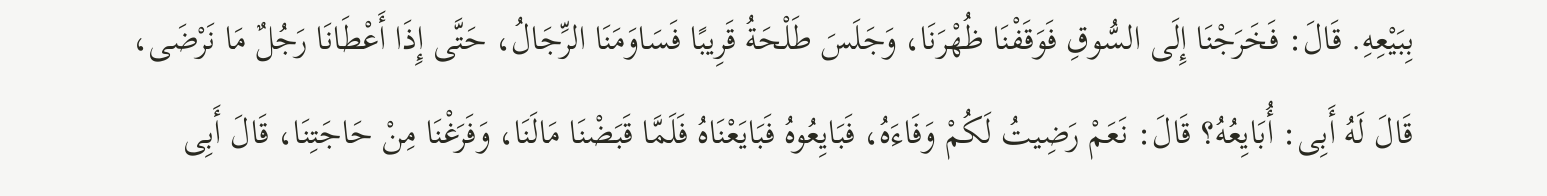بِبَيْعِهِ. قَالَ: فَخَرَجْنَا إِلَى السُّوقِ فَوَقَفْنَا ظُهْرَنَا، وَجَلَسَ طَلْحَةُ قَرِيبًا فَسَاوَمَنَا الرِّجَالُ، حَتَّى إِذَا أَعْطَانَا رَجُلٌ مَا نَرْضَى، قَالَ لَهُ أَبِى: أُبَايِعُهُ؟ قَالَ: نَعَمْ رَضِيتُ لَكُمْ وَفَاءَهُ، فَبَايِعُوهُ فَبَايَعْنَاهُ فَلَمَّا قَبَضْنَا مَالَنَا، وَفَرَغْنَا مِنْ حَاجَتِنَا، قَالَ أَبِى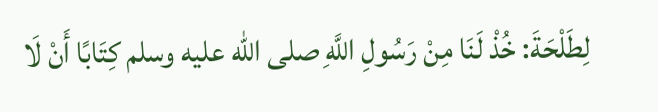لِطَلْحَةَ: خُذْ لَنَا مِنْ رَسُولِ اللَّهِ صلى الله عليه وسلم كِتَابًا أَنْ لَا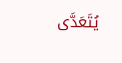يُتَعَدَّى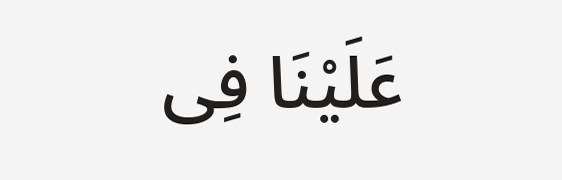عَلَيْنَا فِى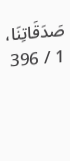صَدَقَاتِنَا،
1 / 396